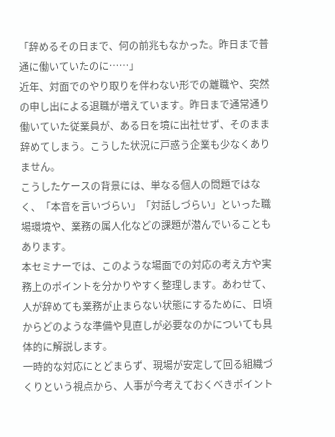「辞めるその日まで、何の前兆もなかった。昨日まで普通に働いていたのに……」
近年、対面でのやり取りを伴わない形での離職や、突然の申し出による退職が増えています。昨日まで通常通り働いていた従業員が、ある日を境に出社せず、そのまま辞めてしまう。こうした状況に戸惑う企業も少なくありません。
こうしたケースの背景には、単なる個人の問題ではなく、「本音を言いづらい」「対話しづらい」といった職場環境や、業務の属人化などの課題が潜んでいることもあります。
本セミナーでは、このような場面での対応の考え方や実務上のポイントを分かりやすく整理します。あわせて、人が辞めても業務が止まらない状態にするために、日頃からどのような準備や見直しが必要なのかについても具体的に解説します。
一時的な対応にとどまらず、現場が安定して回る組織づくりという視点から、人事が今考えておくべきポイント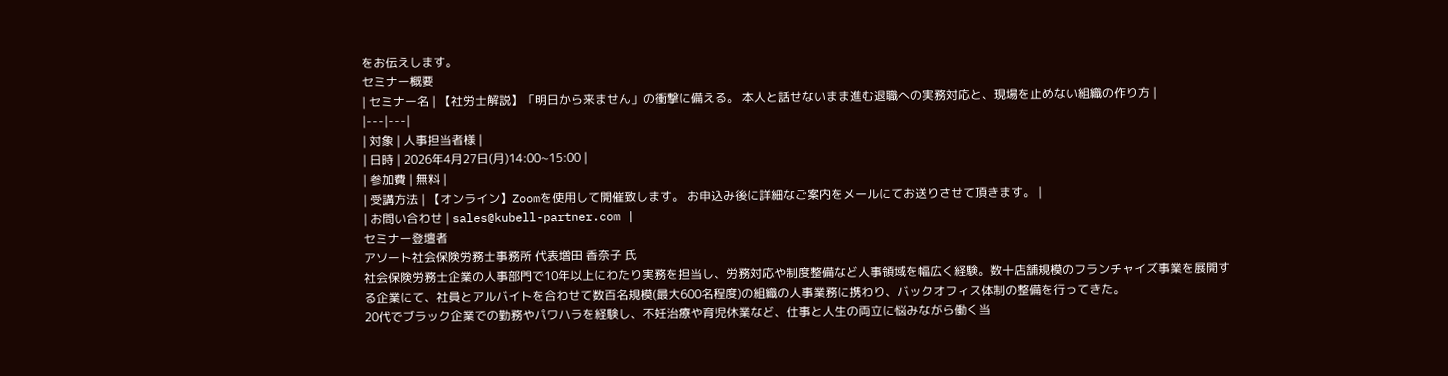をお伝えします。
セミナー概要
| セミナー名 | 【社労士解説】「明日から来ません」の衝撃に備える。 本人と話せないまま進む退職への実務対応と、現場を止めない組織の作り方 |
|---|---|
| 対象 | 人事担当者様 |
| 日時 | 2026年4月27日(月)14:00~15:00 |
| 参加費 | 無料 |
| 受講方法 | 【オンライン】Zoomを使用して開催致します。 お申込み後に詳細なご案内をメールにてお送りさせて頂きます。 |
| お問い合わせ | sales@kubell-partner.com |
セミナー登壇者
アソート社会保険労務士事務所 代表増田 香奈子 氏
社会保険労務士企業の人事部門で10年以上にわたり実務を担当し、労務対応や制度整備など人事領域を幅広く経験。数十店舗規模のフランチャイズ事業を展開する企業にて、社員とアルバイトを合わせて数百名規模(最大600名程度)の組織の人事業務に携わり、バックオフィス体制の整備を行ってきた。
20代でブラック企業での勤務やパワハラを経験し、不妊治療や育児休業など、仕事と人生の両立に悩みながら働く当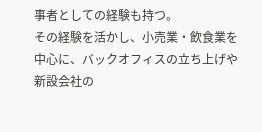事者としての経験も持つ。
その経験を活かし、小売業・飲食業を中心に、バックオフィスの立ち上げや新設会社の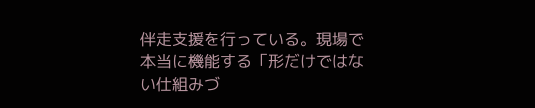伴走支援を行っている。現場で本当に機能する「形だけではない仕組みづ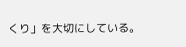くり」を大切にしている。